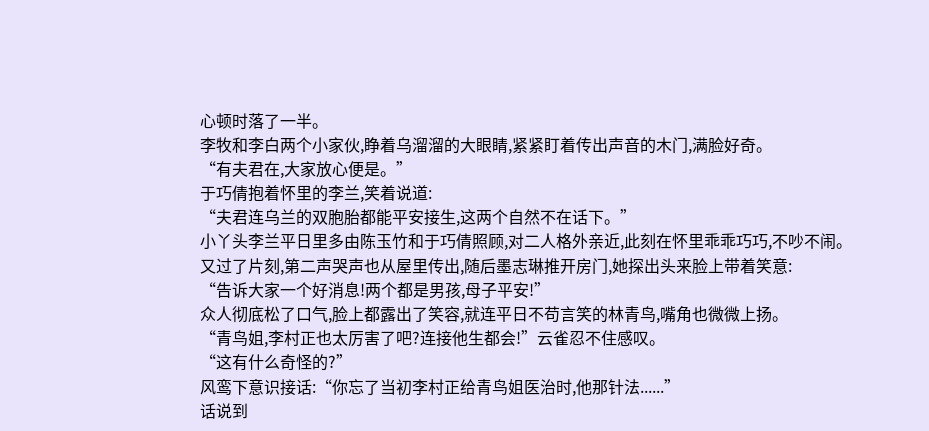心顿时落了一半。
李牧和李白两个小家伙,睁着乌溜溜的大眼睛,紧紧盯着传出声音的木门,满脸好奇。
“有夫君在,大家放心便是。”
于巧倩抱着怀里的李兰,笑着说道:
“夫君连乌兰的双胞胎都能平安接生,这两个自然不在话下。”
小丫头李兰平日里多由陈玉竹和于巧倩照顾,对二人格外亲近,此刻在怀里乖乖巧巧,不吵不闹。
又过了片刻,第二声哭声也从屋里传出,随后墨志琳推开房门,她探出头来脸上带着笑意:
“告诉大家一个好消息!两个都是男孩,母子平安!”
众人彻底松了口气,脸上都露出了笑容,就连平日不苟言笑的林青鸟,嘴角也微微上扬。
“青鸟姐,李村正也太厉害了吧?连接他生都会!”云雀忍不住感叹。
“这有什么奇怪的?”
风鸾下意识接话:“你忘了当初李村正给青鸟姐医治时,他那针法......”
话说到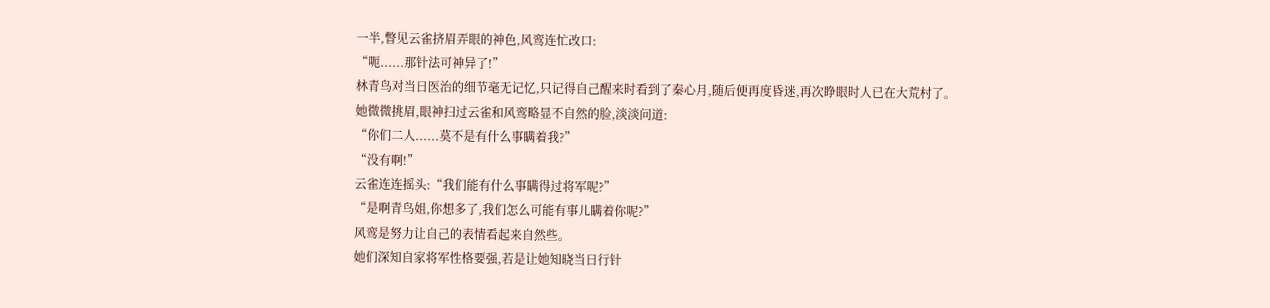一半,瞥见云雀挤眉弄眼的神色,风鸾连忙改口:
“呃......那针法可神异了!”
林青鸟对当日医治的细节毫无记忆,只记得自己醒来时看到了秦心月,随后便再度昏迷,再次睁眼时人已在大荒村了。
她微微挑眉,眼神扫过云雀和风鸾略显不自然的脸,淡淡问道:
“你们二人......莫不是有什么事瞒着我?”
“没有啊!”
云雀连连摇头:“我们能有什么事瞒得过将军呢?”
“是啊青鸟姐,你想多了,我们怎么可能有事儿瞒着你呢?”
风鸾是努力让自己的表情看起来自然些。
她们深知自家将军性格要强,若是让她知晓当日行针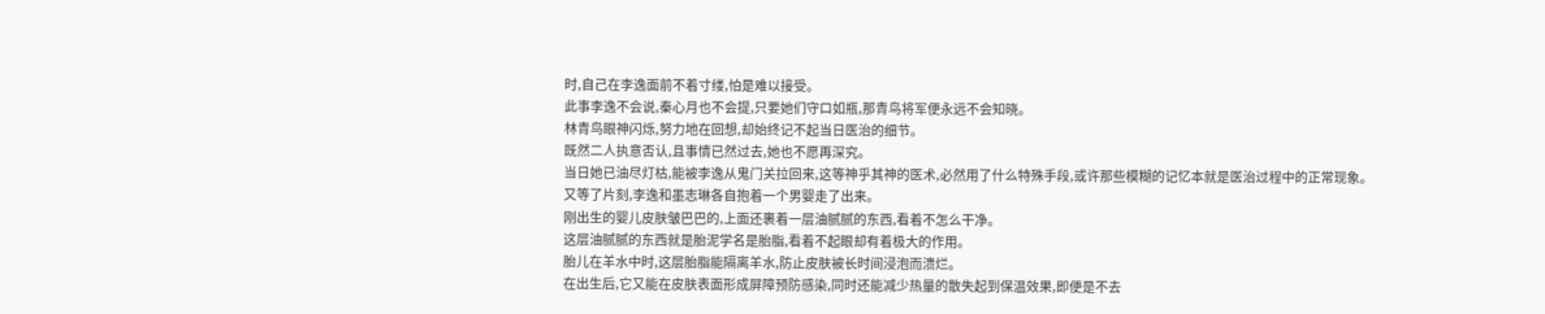时,自己在李逸面前不着寸缕,怕是难以接受。
此事李逸不会说,秦心月也不会提,只要她们守口如瓶,那青鸟将军便永远不会知晓。
林青鸟眼神闪烁,努力地在回想,却始终记不起当日医治的细节。
既然二人执意否认,且事情已然过去,她也不愿再深究。
当日她已油尽灯枯,能被李逸从鬼门关拉回来,这等神乎其神的医术,必然用了什么特殊手段,或许那些模糊的记忆本就是医治过程中的正常现象。
又等了片刻,李逸和墨志琳各自抱着一个男婴走了出来。
刚出生的婴儿皮肤皱巴巴的,上面还裹着一层油腻腻的东西,看着不怎么干净。
这层油腻腻的东西就是胎泥学名是胎脂,看着不起眼却有着极大的作用。
胎儿在羊水中时,这层胎脂能隔离羊水,防止皮肤被长时间浸泡而溃烂。
在出生后,它又能在皮肤表面形成屏障预防感染,同时还能减少热量的散失起到保温效果,即便是不去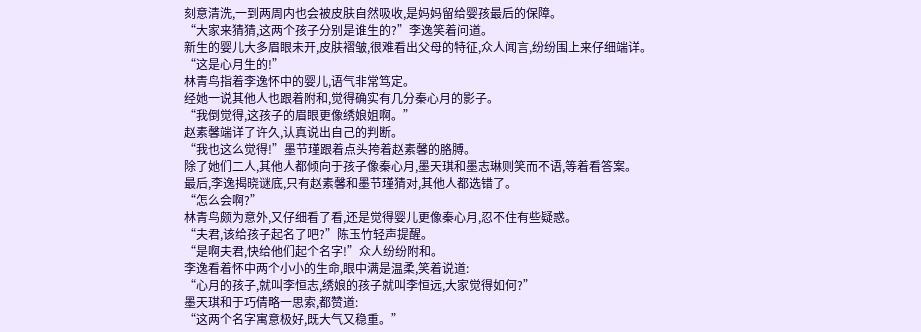刻意清洗,一到两周内也会被皮肤自然吸收,是妈妈留给婴孩最后的保障。
“大家来猜猜,这两个孩子分别是谁生的?”李逸笑着问道。
新生的婴儿大多眉眼未开,皮肤褶皱,很难看出父母的特征,众人闻言,纷纷围上来仔细端详。
“这是心月生的!”
林青鸟指着李逸怀中的婴儿,语气非常笃定。
经她一说其他人也跟着附和,觉得确实有几分秦心月的影子。
“我倒觉得,这孩子的眉眼更像绣娘姐啊。”
赵素馨端详了许久,认真说出自己的判断。
“我也这么觉得!”墨节瑾跟着点头挎着赵素馨的胳膊。
除了她们二人,其他人都倾向于孩子像秦心月,墨天琪和墨志琳则笑而不语,等着看答案。
最后,李逸揭晓谜底,只有赵素馨和墨节瑾猜对,其他人都选错了。
“怎么会啊?”
林青鸟颇为意外,又仔细看了看,还是觉得婴儿更像秦心月,忍不住有些疑惑。
“夫君,该给孩子起名了吧?”陈玉竹轻声提醒。
“是啊夫君,快给他们起个名字!”众人纷纷附和。
李逸看着怀中两个小小的生命,眼中满是温柔,笑着说道:
“心月的孩子,就叫李恒志,绣娘的孩子就叫李恒远,大家觉得如何?”
墨天琪和于巧倩略一思索,都赞道:
“这两个名字寓意极好,既大气又稳重。”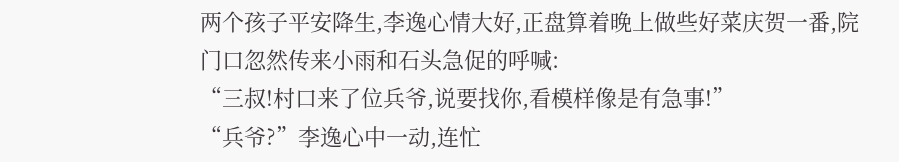两个孩子平安降生,李逸心情大好,正盘算着晚上做些好菜庆贺一番,院门口忽然传来小雨和石头急促的呼喊:
“三叔!村口来了位兵爷,说要找你,看模样像是有急事!”
“兵爷?”李逸心中一动,连忙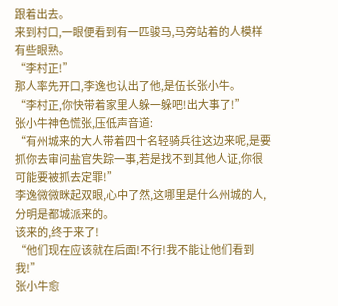跟着出去。
来到村口,一眼便看到有一匹骏马,马旁站着的人模样有些眼熟。
“李村正!”
那人率先开口,李逸也认出了他,是伍长张小牛。
“李村正,你快带着家里人躲一躲吧!出大事了!”
张小牛神色慌张,压低声音道:
“有州城来的大人带着四十名轻骑兵往这边来呢,是要抓你去审问盐官失踪一事,若是找不到其他人证,你很可能要被抓去定罪!”
李逸微微眯起双眼,心中了然,这哪里是什么州城的人,分明是都城派来的。
该来的,终于来了!
“他们现在应该就在后面!不行!我不能让他们看到我!”
张小牛愈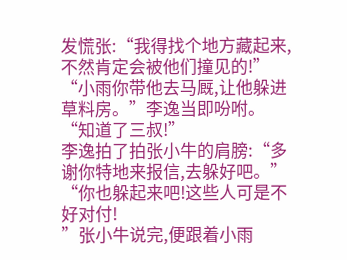发慌张:“我得找个地方藏起来,不然肯定会被他们撞见的!”
“小雨你带他去马厩,让他躲进草料房。”李逸当即吩咐。
“知道了三叔!”
李逸拍了拍张小牛的肩膀:“多谢你特地来报信,去躲好吧。”
“你也躲起来吧!这些人可是不好对付!
”张小牛说完,便跟着小雨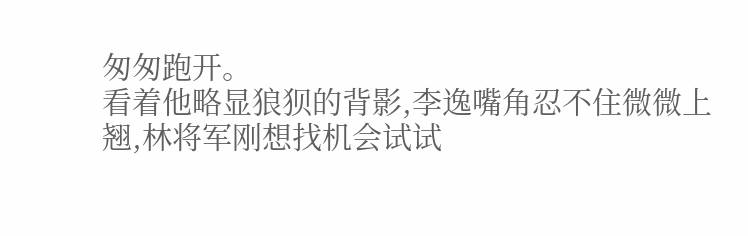匆匆跑开。
看着他略显狼狈的背影,李逸嘴角忍不住微微上翘,林将军刚想找机会试试